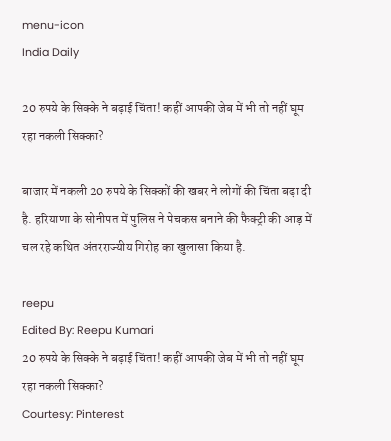menu-icon
India Daily

20 रुपये के सिक्के ने बढ़ाई चिंता! कहीं आपकी जेब में भी तो नहीं घूम रहा नकली सिक्का?

बाजार में नकली 20 रुपये के सिक्कों की खबर ने लोगों की चिंता बढ़ा दी है. हरियाणा के सोनीपत में पुलिस ने पेचकस बनाने की फैक्ट्री की आड़ में चल रहे कथित अंतरराज्यीय गिरोह का खुलासा किया है.

reepu
Edited By: Reepu Kumari
20 रुपये के सिक्के ने बढ़ाई चिंता! कहीं आपकी जेब में भी तो नहीं घूम रहा नकली सिक्का?
Courtesy: Pinterest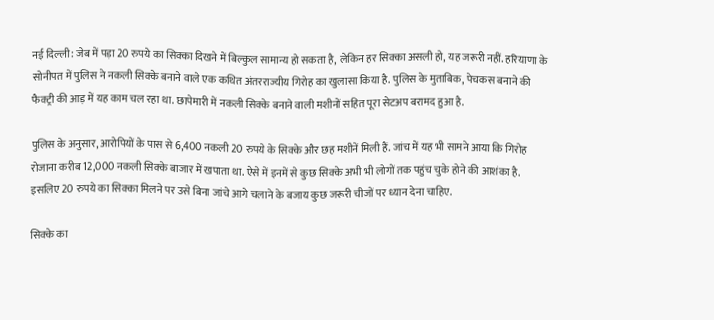नई दिल्ली: जेब में पड़ा 20 रुपये का सिक्का दिखने में बिल्कुल सामान्य हो सकता है, लेकिन हर सिक्का असली हो, यह जरूरी नहीं. हरियाणा के सोनीपत में पुलिस ने नकली सिक्के बनाने वाले एक कथित अंतरराज्यीय गिरोह का खुलासा किया है. पुलिस के मुताबिक, पेचकस बनाने की फैक्ट्री की आड़ में यह काम चल रहा था. छापेमारी में नकली सिक्के बनाने वाली मशीनों सहित पूरा सेटअप बरामद हुआ है.

पुलिस के अनुसार, आरोपियों के पास से 6,400 नकली 20 रुपये के सिक्के और छह मशीनें मिली हैं. जांच में यह भी सामने आया कि गिरोह रोजाना करीब 12,000 नकली सिक्के बाजार में खपाता था. ऐसे में इनमें से कुछ सिक्के अभी भी लोगों तक पहुंच चुके होने की आशंका है. इसलिए 20 रुपये का सिक्का मिलने पर उसे बिना जांचे आगे चलाने के बजाय कुछ जरूरी चीजों पर ध्यान देना चाहिए.

सिक्के का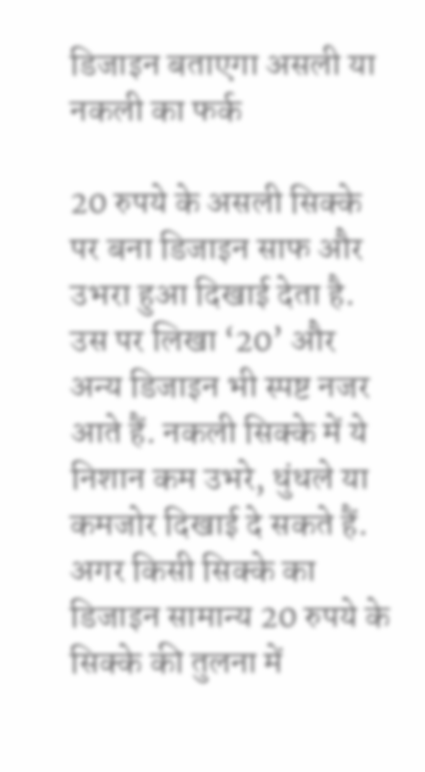डिजाइन बताएगा असली या नकली का फर्क

20 रुपये के असली सिक्के पर बना डिजाइन साफ और उभरा हुआ दिखाई देता है. उस पर लिखा ‘20’ और अन्य डिजाइन भी स्पष्ट नजर आते हैं. नकली सिक्के में ये निशान कम उभरे, धुंधले या कमजोर दिखाई दे सकते हैं. अगर किसी सिक्के का डिजाइन सामान्य 20 रुपये के सिक्के की तुलना में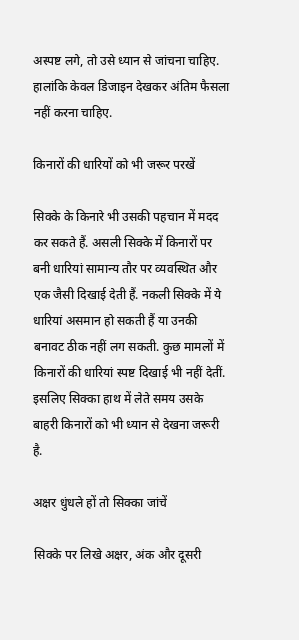अस्पष्ट लगे, तो उसे ध्यान से जांचना चाहिए. हालांकि केवल डिजाइन देखकर अंतिम फैसला नहीं करना चाहिए.

किनारों की धारियों को भी जरूर परखें

सिक्के के किनारे भी उसकी पहचान में मदद कर सकते हैं. असली सिक्के में किनारों पर बनी धारियां सामान्य तौर पर व्यवस्थित और एक जैसी दिखाई देती हैं. नकली सिक्के में ये धारियां असमान हो सकती हैं या उनकी बनावट ठीक नहीं लग सकती. कुछ मामलों में किनारों की धारियां स्पष्ट दिखाई भी नहीं देतीं. इसलिए सिक्का हाथ में लेते समय उसके बाहरी किनारों को भी ध्यान से देखना जरूरी है.

अक्षर धुंधले हों तो सिक्का जांचें

सिक्के पर लिखे अक्षर, अंक और दूसरी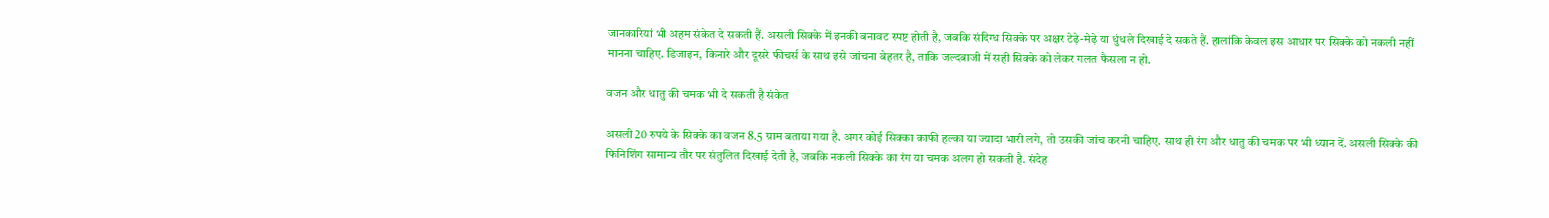जानकारियां भी अहम संकेत दे सकती हैं. असली सिक्के में इनकी बनावट स्पष्ट होती है, जबकि संदिग्ध सिक्के पर अक्षर टेढ़े-मेढ़े या धुंधले दिखाई दे सकते हैं. हालांकि केवल इस आधार पर सिक्के को नकली नहीं मानना चाहिए. डिजाइन, किनारे और दूसरे फीचर्स के साथ इसे जांचना बेहतर है, ताकि जल्दबाजी में सही सिक्के को लेकर गलत फैसला न हो.

वजन और धातु की चमक भी दे सकती है संकेत

असली 20 रुपये के सिक्के का वजन 8.5 ग्राम बताया गया है. अगर कोई सिक्का काफी हल्का या ज्यादा भारी लगे, तो उसकी जांच करनी चाहिए. साथ ही रंग और धातु की चमक पर भी ध्यान दें. असली सिक्के की फिनिशिंग सामान्य तौर पर संतुलित दिखाई देती है, जबकि नकली सिक्के का रंग या चमक अलग हो सकती है. संदेह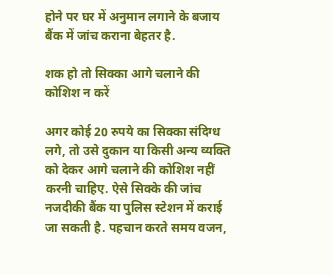होने पर घर में अनुमान लगाने के बजाय बैंक में जांच कराना बेहतर है.

शक हो तो सिक्का आगे चलाने की कोशिश न करें

अगर कोई 20 रुपये का सिक्का संदिग्ध लगे, तो उसे दुकान या किसी अन्य व्यक्ति को देकर आगे चलाने की कोशिश नहीं करनी चाहिए. ऐसे सिक्के की जांच नजदीकी बैंक या पुलिस स्टेशन में कराई जा सकती है. पहचान करते समय वजन,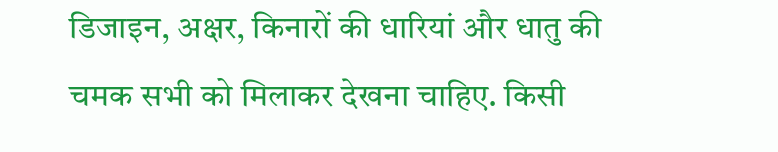डिजाइन, अक्षर, किनारों की धारियां और धातु की चमक सभी को मिलाकर देखना चाहिए. किसी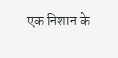एक निशान के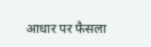आधार पर फैसला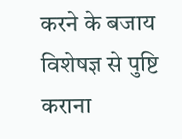करने के बजाय विशेषज्ञ से पुष्टि कराना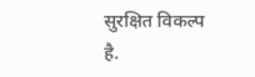सुरक्षित विकल्प है.